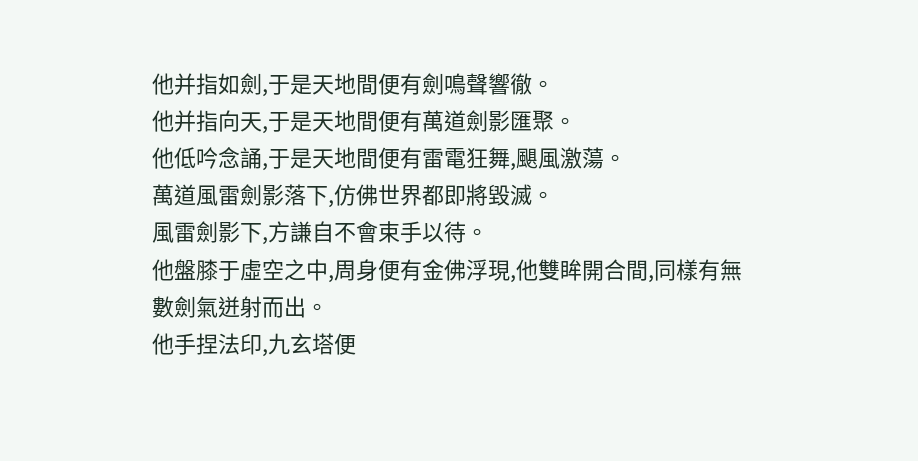他并指如劍,于是天地間便有劍鳴聲響徹。
他并指向天,于是天地間便有萬道劍影匯聚。
他低吟念誦,于是天地間便有雷電狂舞,颶風激蕩。
萬道風雷劍影落下,仿佛世界都即將毀滅。
風雷劍影下,方謙自不會束手以待。
他盤膝于虛空之中,周身便有金佛浮現,他雙眸開合間,同樣有無數劍氣迸射而出。
他手捏法印,九玄塔便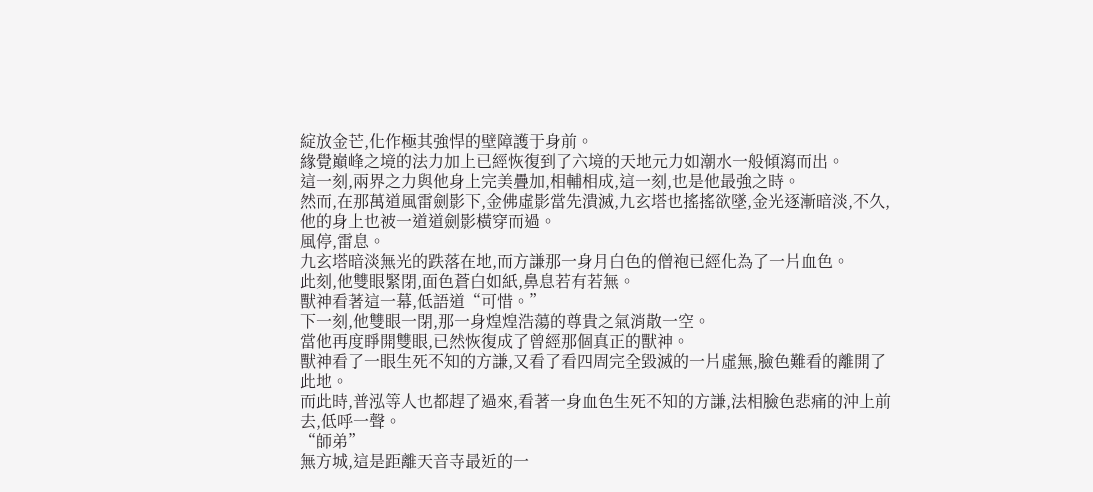綻放金芒,化作極其強悍的壁障護于身前。
緣覺巔峰之境的法力加上已經恢復到了六境的天地元力如潮水一般傾瀉而出。
這一刻,兩界之力與他身上完美疊加,相輔相成,這一刻,也是他最強之時。
然而,在那萬道風雷劍影下,金佛虛影當先潰滅,九玄塔也搖搖欲墜,金光逐漸暗淡,不久,他的身上也被一道道劍影橫穿而過。
風停,雷息。
九玄塔暗淡無光的跌落在地,而方謙那一身月白色的僧袍已經化為了一片血色。
此刻,他雙眼緊閉,面色蒼白如紙,鼻息若有若無。
獸神看著這一幕,低語道“可惜。”
下一刻,他雙眼一閉,那一身煌煌浩蕩的尊貴之氣消散一空。
當他再度睜開雙眼,已然恢復成了曾經那個真正的獸神。
獸神看了一眼生死不知的方謙,又看了看四周完全毀滅的一片虛無,臉色難看的離開了此地。
而此時,普泓等人也都趕了過來,看著一身血色生死不知的方謙,法相臉色悲痛的沖上前去,低呼一聲。
“師弟”
無方城,這是距離天音寺最近的一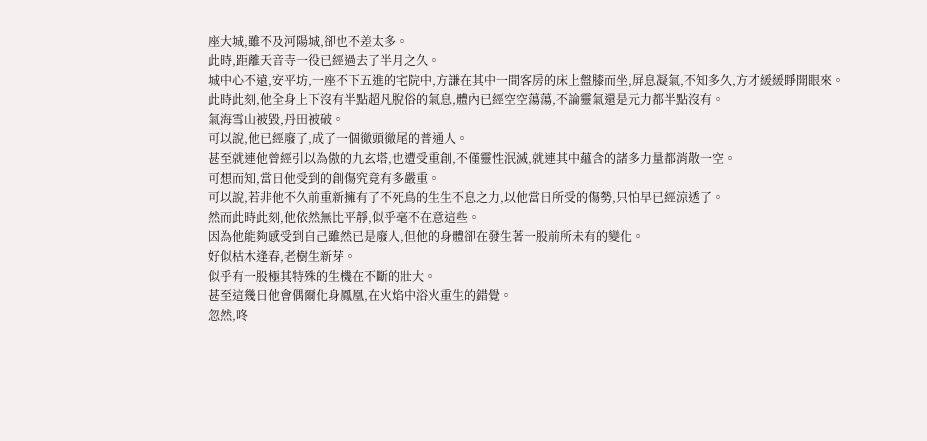座大城,雖不及河陽城,卻也不差太多。
此時,距離天音寺一役已經過去了半月之久。
城中心不遠,安平坊,一座不下五進的宅院中,方謙在其中一間客房的床上盤膝而坐,屏息凝氣,不知多久,方才緩緩睜開眼來。
此時此刻,他全身上下沒有半點超凡脫俗的氣息,體內已經空空蕩蕩,不論靈氣還是元力都半點沒有。
氣海雪山被毀,丹田被破。
可以說,他已經廢了,成了一個徹頭徹尾的普通人。
甚至就連他曾經引以為傲的九玄塔,也遭受重創,不僅靈性泯滅,就連其中蘊含的諸多力量都消散一空。
可想而知,當日他受到的創傷究竟有多嚴重。
可以說,若非他不久前重新擁有了不死鳥的生生不息之力,以他當日所受的傷勢,只怕早已經涼透了。
然而此時此刻,他依然無比平靜,似乎毫不在意這些。
因為他能夠感受到自己雖然已是廢人,但他的身體卻在發生著一股前所未有的變化。
好似枯木逢春,老樹生新芽。
似乎有一股極其特殊的生機在不斷的壯大。
甚至這幾日他會偶爾化身鳳凰,在火焰中浴火重生的錯覺。
忽然,咚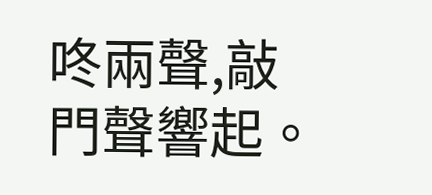咚兩聲,敲門聲響起。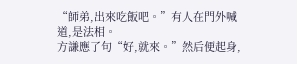“師弟,出來吃飯吧。”有人在門外喊道,是法相。
方謙應了句“好,就來。”然后便起身,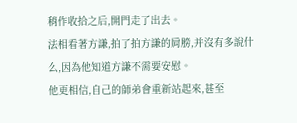稍作收拾之后,開門走了出去。
法相看著方謙,拍了拍方謙的肩膀,并沒有多說什么,因為他知道方謙不需要安慰。
他更相信,自己的師弟會重新站起來,甚至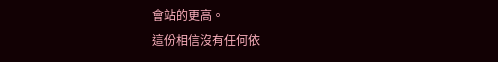會站的更高。
這份相信沒有任何依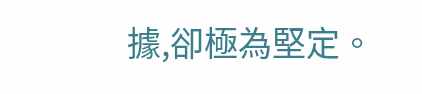據,卻極為堅定。